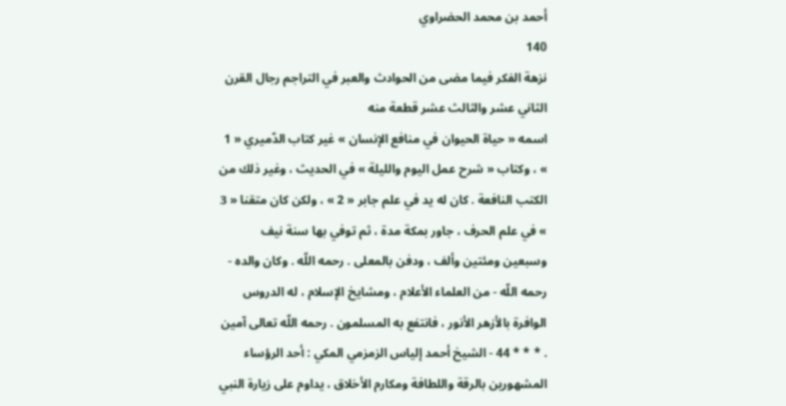أحمد بن محمد الحضراوي
140
نزهة الفكر فيما مضى من الحوادث والعبر في التراجم رجال القرن الثاني عشر والثالث عشر قطعة منه
اسمه « حياة الحيوان في منافع الإنسان » غير كتاب الدّميري « 1 » ، وكتاب « شرح عمل اليوم والليلة » في الحديث ، وغير ذلك من الكتب النافعة . كان له يد في علم جابر « 2 » ، ولكن كان متقنا « 3 » في علم الحرف ، جاور بمكة مدة ، ثم توفي بها سنة نيف وسبعين ومئتين وألف ، ودفن بالمعلى . رحمه اللّه . وكان والده - رحمه اللّه - من العلماء الأعلام ، ومشايخ الإسلام ، له الدروس الوافرة بالأزهر الأنور ، فانتفع به المسلمون . رحمه اللّه تعالى آمين . * * * 44 - الشيخ أحمد إلياس الزمزمي المكي : أحد الرؤساء المشهورين بالرقة واللطافة ومكارم الأخلاق ، يداوم على زيارة النبي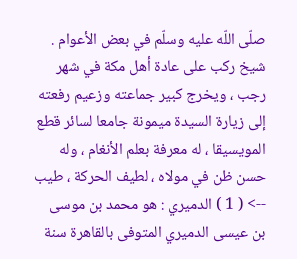صلّى اللّه عليه وسلّم في بعض الأعوام . شيخ ركب على عادة أهل مكة في شهر رجب ، ويخرج كبير جماعته وزعيم رفعته إلى زيارة السيدة ميمونة جامعا لسائر قطع المويسيقا ، له معرفة بعلم الأنغام ، وله حسن ظن في مولاه ، لطيف الحركة ، طيب
--> ( 1 ) الدميري : هو محمد بن موسى بن عيسى الدميري المتوفى بالقاهرة سنة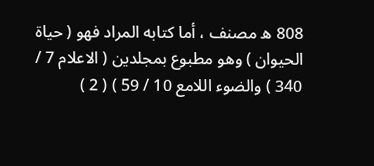808 ه مصنف ، أما كتابه المراد فهو ( حياة الحيوان ) وهو مطبوع بمجلدين ( الاعلام 7 / 340 ) والضوء اللامع 10 / 59 ) ( 2 )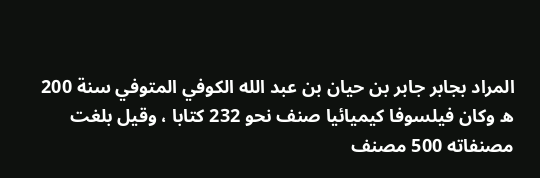المراد بجابر جابر بن حيان بن عبد الله الكوفي المتوفي سنة 200 ه وكان فيلسوفا كيميائيا صنف نحو 232 كتابا ، وقيل بلغت مصنفاته 500 مصنف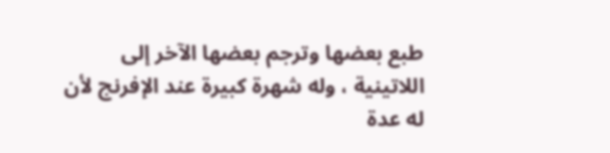طبع بعضها وترجم بعضها الآخر إلى اللاتينية ، وله شهرة كبيرة عند الإفرنج لأن له عدة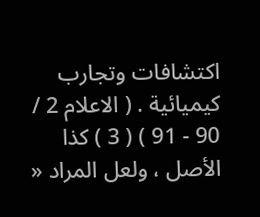اكتشافات وتجارب كيميائية . ( الاعلام 2 / 90 - 91 ) ( 3 ) كذا الأصل ، ولعل المراد «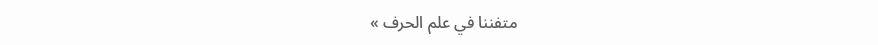متفننا في علم الحرف »